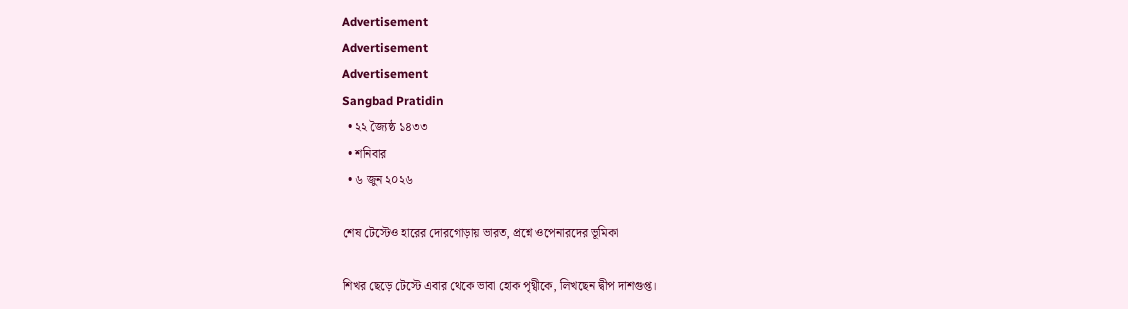Advertisement
Advertisement
Advertisement
Sangbad Pratidin
  • ২২ জ্যৈষ্ঠ ১৪৩৩
  • শনিবার
  • ৬ জুন ২০২৬

শেষ টেস্টেও হারের দোরগোড়ায় ভারত, প্রশ্নে ওপেনারদের ভূমিকা

শিখর ছেড়ে টেস্টে এবার থেকে ভাবা হোক পৃথ্বীকে, লিখছেন দ্বীপ দাশগুপ্ত।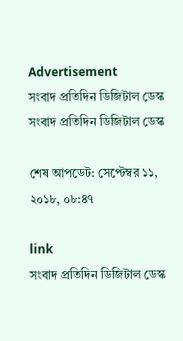Advertisement
সংবাদ প্রতিদিন ডিজিটাল ডেস্ক
সংবাদ প্রতিদিন ডিজিটাল ডেস্ক

শেষ আপডেট: সেপ্টেম্বর ১১, ২০১৮, ০৮:৪৭

link
সংবাদ প্রতিদিন ডিজিটাল ডেস্ক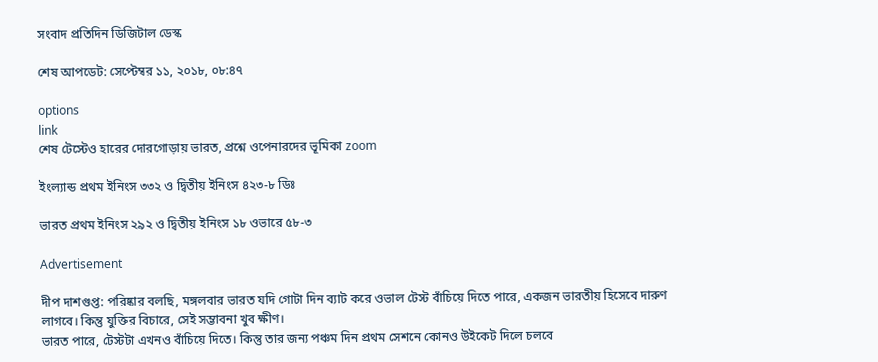সংবাদ প্রতিদিন ডিজিটাল ডেস্ক

শেষ আপডেট: সেপ্টেম্বর ১১, ২০১৮, ০৮:৪৭

options
link
শেষ টেস্টেও হারের দোরগোড়ায় ভারত, প্রশ্নে ওপেনারদের ভূমিকা zoom

ইংল্যান্ড প্রথম ইনিংস ৩৩২ ও দ্বিতীয় ইনিংস ৪২৩-৮ ডিঃ

ভারত প্রথম ইনিংস ২৯২ ও দ্বিতীয় ইনিংস ১৮ ওভারে ৫৮-৩

Advertisement

দীপ দাশগুপ্ত: পরিষ্কার বলছি, মঙ্গলবার ভারত যদি গোটা দিন ব্যাট করে ওভাল টেস্ট বাঁচিয়ে দিতে পারে, একজন ভারতীয় হিসেবে দারুণ লাগবে। কিন্তু যুক্তির বিচারে, সেই সম্ভাবনা খুব ক্ষীণ।
ভারত পারে, টেস্টটা এখনও বাঁচিয়ে দিতে। কিন্তু তার জন্য পঞ্চম দিন প্রথম সেশনে কোনও উইকেট দিলে চলবে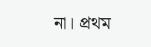না। প্রথম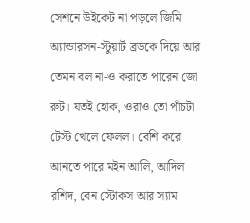সেশনে উইকেট না পড়লে জিমি অ্যান্ডারসন-স্টুয়ার্ট ব্রডকে দিয়ে আর তেমন বল না-ও করাতে পারেন জো রুট। যতই হোক, ওরাও তো পাঁচটা টেস্ট খেলে ফেলল। বেশি করে আনতে পারে মইন আলি, আদিল রশিদ, বেন স্টোকস আর স্যাম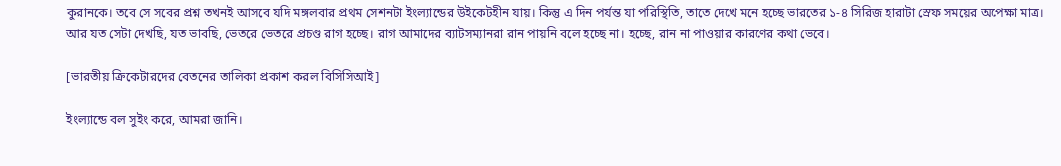কুরানকে। তবে সে সবের প্রশ্ন তখনই আসবে যদি মঙ্গলবার প্রথম সেশনটা ইংল্যান্ডের উইকেটহীন যায়। কিন্তু এ দিন পর্যন্ত যা পরিস্থিতি, তাতে দেখে মনে হচ্ছে ভারতের ১-৪ সিরিজ হারাটা স্রেফ সময়ের অপেক্ষা মাত্র। আর যত সেটা দেখছি, যত ভাবছি, ভেতরে ভেতরে প্রচণ্ড রাগ হচ্ছে। রাগ আমাদের ব্যাটসম্যানরা রান পায়নি বলে হচ্ছে না। হচ্ছে, রান না পাওয়ার কারণের কথা ভেবে।

[ভারতীয় ক্রিকেটারদের বেতনের তালিকা প্রকাশ করল বিসিসিআই]

ইংল্যান্ডে বল সুইং করে, আমরা জানি।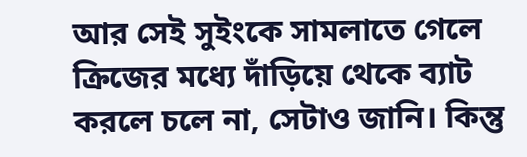আর সেই সুইংকে সামলাতে গেলে ক্রিজের মধ্যে দাঁড়িয়ে থেকে ব্যাট করলে চলে না, সেটাও জানি। কিন্তু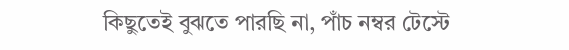কিছুতেই বুঝতে পারছি না, পাঁচ নম্বর টেস্টে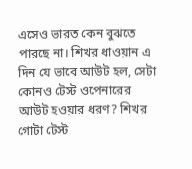এসেও ভারত কেন বুঝতে পারছে না। শিখর ধাওয়ান এ দিন যে ভাবে আউট হল, সেটা কোনও টেস্ট ওপেনারের আউট হওয়ার ধরণ? শিখর গোটা টেস্ট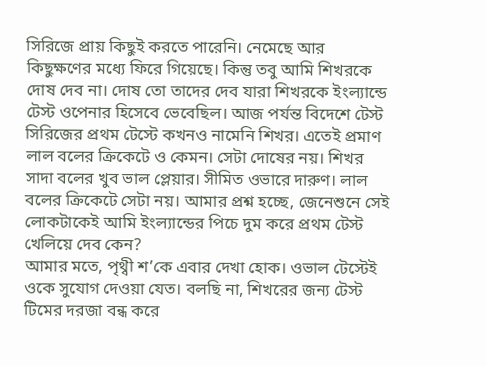সিরিজে প্রায় কিছুই করতে পারেনি। নেমেছে আর কিছুক্ষণের মধ্যে ফিরে গিয়েছে। কিন্তু তবু আমি শিখরকে দোষ দেব না। দোষ তো তাদের দেব যারা শিখরকে ইংল্যান্ডে টেস্ট ওপেনার হিসেবে ভেবেছিল। আজ পর্যন্ত বিদেশে টেস্ট সিরিজের প্রথম টেস্টে কখনও নামেনি শিখর। এতেই প্রমাণ লাল বলের ক্রিকেটে ও কেমন। সেটা দোষের নয়। শিখর সাদা বলের খুব ভাল প্লেয়ার। সীমিত ওভারে দারুণ। লাল বলের ক্রিকেটে সেটা নয়। আমার প্রশ্ন হচ্ছে, জেনেশুনে সেই লোকটাকেই আমি ইংল্যান্ডের পিচে দুম করে প্রথম টেস্ট খেলিয়ে দেব কেন?
আমার মতে, পৃথ্বী শ’কে এবার দেখা হোক। ওভাল টেস্টেই ওকে সুযোগ দেওয়া যেত। বলছি না, শিখরের জন্য টেস্ট টিমের দরজা বন্ধ করে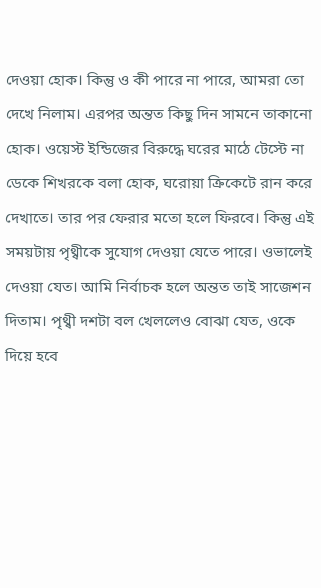দেওয়া হোক। কিন্তু ও কী পারে না পারে, আমরা তো দেখে নিলাম। এরপর অন্তত কিছু দিন সামনে তাকানো হোক। ওয়েস্ট ইন্ডিজের বিরুদ্ধে ঘরের মাঠে টেস্টে না ডেকে শিখরকে বলা হোক, ঘরোয়া ক্রিকেটে রান করে দেখাতে। তার পর ফেরার মতো হলে ফিরবে। কিন্তু এই সময়টায় পৃথ্বীকে সুযোগ দেওয়া যেতে পারে। ওভালেই দেওয়া যেত। আমি নির্বাচক হলে অন্তত তাই সাজেশন দিতাম। পৃথ্বী দশটা বল খেললেও বোঝা যেত, ওকে দিয়ে হবে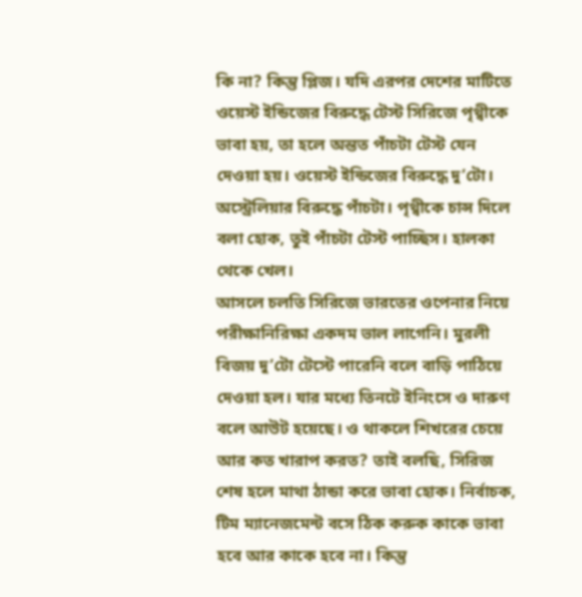কি না? কিন্তু প্লিজ। যদি এরপর দেশের মাটিতে ওয়েস্ট ইন্ডিজের বিরুদ্ধে টেস্ট সিরিজে পৃথ্বীকে ভাবা হয়, তা হলে অন্তত পাঁচটা টেস্ট যেন দেওয়া হয়। ওয়েস্ট ইন্ডিজের বিরুদ্ধে দু’টো। অস্ট্রেলিয়ার বিরুদ্ধে পাঁচটা। পৃথ্বীকে চান্স দিলে বলা হোক, তুই পাঁচটা টেস্ট পাচ্ছিস। হালকা থেকে খেল।
আসলে চলতি সিরিজে ভারতের ওপেনার নিয়ে পরীক্ষানিরিক্ষা একদম ভাল লাগেনি। মুরলী বিজয় দু’টো টেস্টে পারেনি বলে বাড়ি পাঠিয়ে দেওয়া হল। যার মধ্যে তিনটে ইনিংসে ও দারুণ বলে আউট হয়েছে। ও থাকলে শিখরের চেয়ে আর কত খারাপ করত? তাই বলছি, সিরিজ শেষ হলে মাথা ঠান্ডা করে ভাবা হোক। নির্বাচক, টিম ম্যানেজমেন্ট বসে ঠিক করুক কাকে ভাবা হবে আর কাকে হবে না। কিন্তু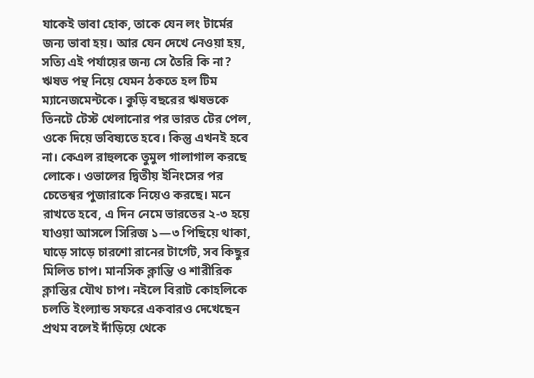যাকেই ভাবা হোক, তাকে যেন লং টার্মের জন্য ভাবা হয়। আর যেন দেখে নেওয়া হয়, সত্যি এই পর্যায়ের জন্য সে তৈরি কি না? ঋষভ পন্থ নিয়ে যেমন ঠকতে হল টিম ম্যানেজমেন্টকে। কুড়ি বছরের ঋষভকে তিনটে টেস্ট খেলানোর পর ভারত টের পেল, ওকে দিয়ে ভবিষ্যতে হবে। কিন্তু এখনই হবে না। কেএল রাহুলকে তুমুল গালাগাল করছে লোকে। ওভালের দ্বিতীয় ইনিংসের পর চেতেশ্বর পুজারাকে নিয়েও করছে। মনে রাখতে হবে, এ দিন নেমে ভারতের ২-৩ হয়ে যাওয়া আসলে সিরিজ ১—৩ পিছিয়ে থাকা, ঘাড়ে সাড়ে চারশো রানের টার্গেট, সব কিছুর মিলিত চাপ। মানসিক ক্লান্তি ও শারীরিক ক্লান্তির যৌথ চাপ। নইলে বিরাট কোহলিকে চলতি ইংল্যান্ড সফরে একবারও দেখেছেন প্রথম বলেই দাঁড়িয়ে থেকে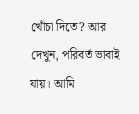খোঁচা দিতে? আর দেখুন, পরিবর্ত ভাবাই যায়। আমি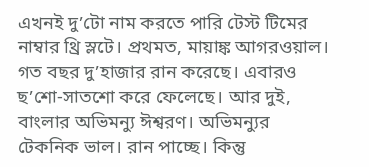এখনই দু’টো নাম করতে পারি টেস্ট টিমের নাম্বার থ্রি স্লটে। প্রথমত, মায়াঙ্ক আগরওয়াল। গত বছর দু’হাজার রান করেছে। এবারও ছ’শো-সাতশো করে ফেলেছে। আর দুই, বাংলার অভিমন্যু ঈশ্বরণ। অভিমন্যুর টেকনিক ভাল। রান পাচ্ছে। কিন্তু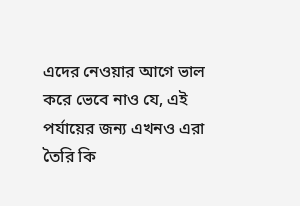এদের নেওয়ার আগে ভাল করে ভেবে নাও যে, এই পর্যায়ের জন্য এখনও এরা তৈরি কি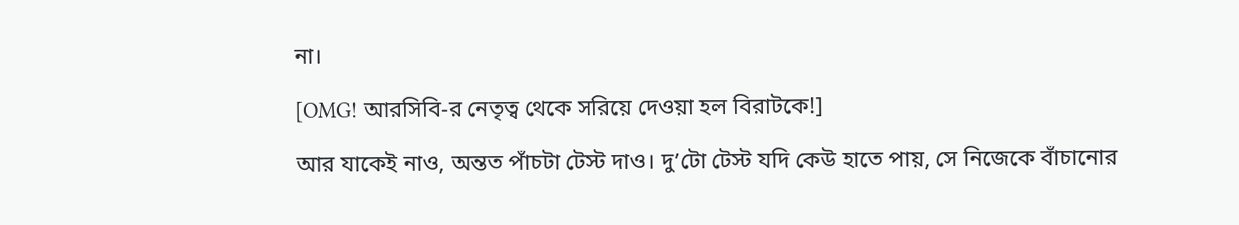না।

[OMG! আরসিবি-র নেতৃত্ব থেকে সরিয়ে দেওয়া হল বিরাটকে!]

আর যাকেই নাও, অন্তত পাঁচটা টেস্ট দাও। দু’টো টেস্ট যদি কেউ হাতে পায়, সে নিজেকে বাঁচানোর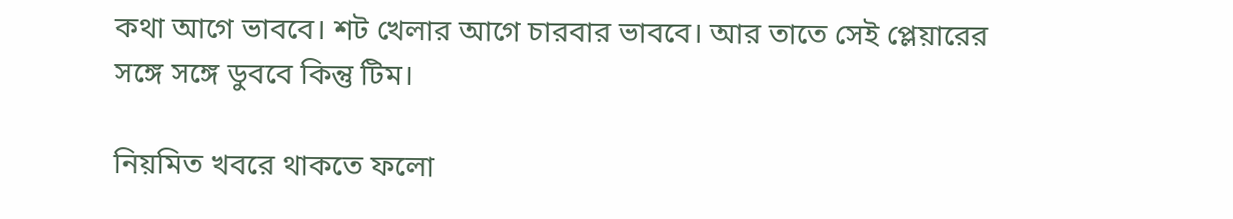কথা আগে ভাববে। শট খেলার আগে চারবার ভাববে। আর তাতে সেই প্লেয়ারের সঙ্গে সঙ্গে ডুববে কিন্তু টিম।

নিয়মিত খবরে থাকতে ফলো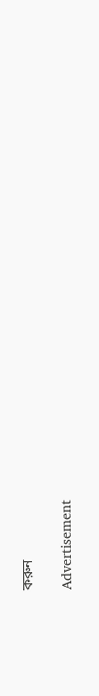করুন

Advertisement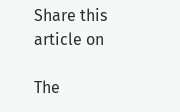Share this article on

The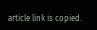article link is copied.